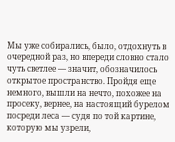Мы уже собирались, было, отдохнуть в очередной раз, но впереди словно стало чуть светлее — значит, обозначилось открытое пространство. Пройдя еще немного, вышли на нечто, похожее на просеку, вернее, на настоящий бурелом посреди леса — судя по той картине, которую мы узрели,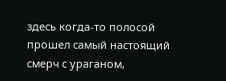здесь когда-то полосой прошел самый настоящий смерч с ураганом,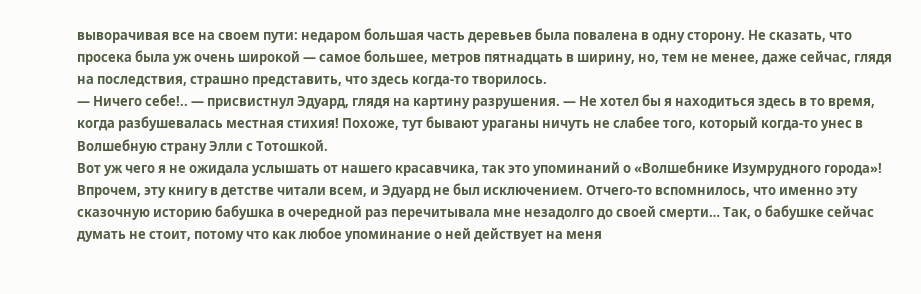выворачивая все на своем пути: недаром большая часть деревьев была повалена в одну сторону. Не сказать, что просека была уж очень широкой — самое большее, метров пятнадцать в ширину, но, тем не менее, даже сейчас, глядя на последствия, страшно представить, что здесь когда-то творилось.
— Ничего себе!.. — присвистнул Эдуард, глядя на картину разрушения. — Не хотел бы я находиться здесь в то время, когда разбушевалась местная стихия! Похоже, тут бывают ураганы ничуть не слабее того, который когда-то унес в Волшебную страну Элли с Тотошкой.
Вот уж чего я не ожидала услышать от нашего красавчика, так это упоминаний о «Волшебнике Изумрудного города»! Впрочем, эту книгу в детстве читали всем, и Эдуард не был исключением. Отчего-то вспомнилось, что именно эту сказочную историю бабушка в очередной раз перечитывала мне незадолго до своей смерти… Так, о бабушке сейчас думать не стоит, потому что как любое упоминание о ней действует на меня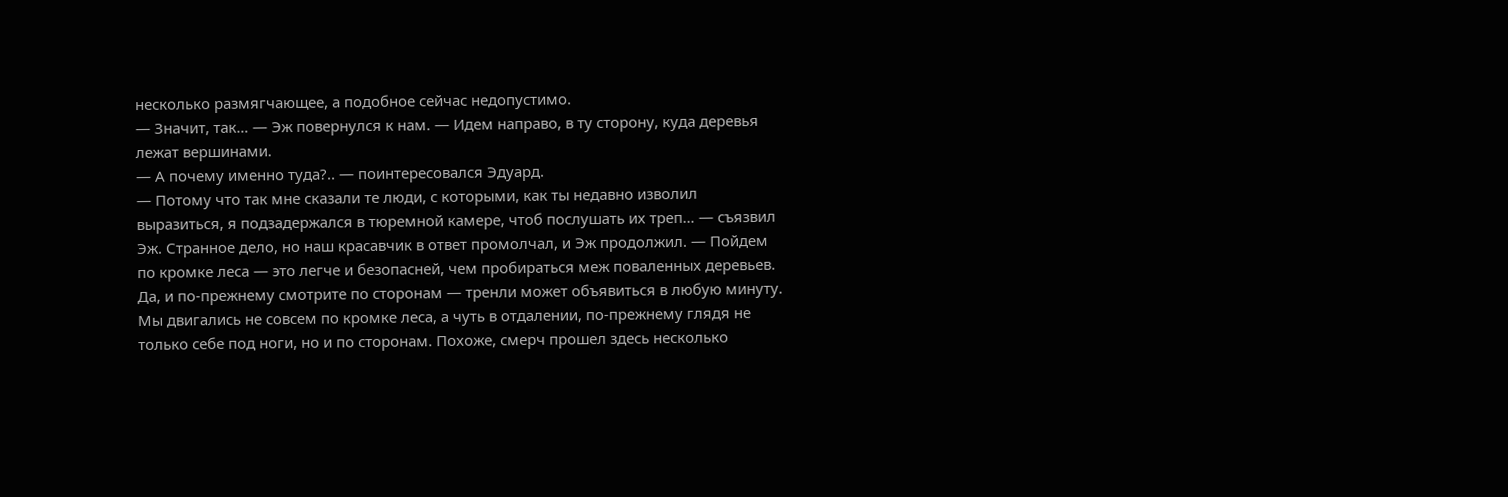несколько размягчающее, а подобное сейчас недопустимо.
— Значит, так… — Эж повернулся к нам. — Идем направо, в ту сторону, куда деревья лежат вершинами.
— А почему именно туда?.. — поинтересовался Эдуард.
— Потому что так мне сказали те люди, с которыми, как ты недавно изволил выразиться, я подзадержался в тюремной камере, чтоб послушать их треп… — съязвил Эж. Странное дело, но наш красавчик в ответ промолчал, и Эж продолжил. — Пойдем по кромке леса — это легче и безопасней, чем пробираться меж поваленных деревьев. Да, и по-прежнему смотрите по сторонам — тренли может объявиться в любую минуту.
Мы двигались не совсем по кромке леса, а чуть в отдалении, по-прежнему глядя не только себе под ноги, но и по сторонам. Похоже, смерч прошел здесь несколько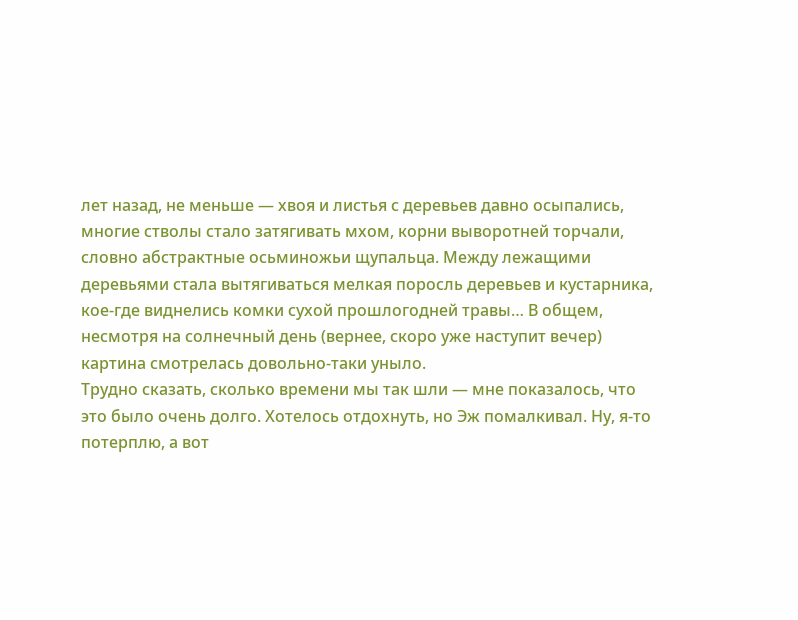лет назад, не меньше — хвоя и листья с деревьев давно осыпались, многие стволы стало затягивать мхом, корни выворотней торчали, словно абстрактные осьминожьи щупальца. Между лежащими деревьями стала вытягиваться мелкая поросль деревьев и кустарника, кое-где виднелись комки сухой прошлогодней травы… В общем, несмотря на солнечный день (вернее, скоро уже наступит вечер) картина смотрелась довольно-таки уныло.
Трудно сказать, сколько времени мы так шли — мне показалось, что это было очень долго. Хотелось отдохнуть, но Эж помалкивал. Ну, я-то потерплю, а вот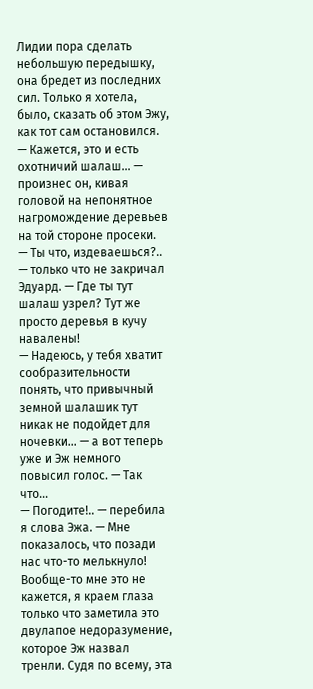Лидии пора сделать небольшую передышку, она бредет из последних сил. Только я хотела, было, сказать об этом Эжу, как тот сам остановился.
— Кажется, это и есть охотничий шалаш… — произнес он, кивая головой на непонятное нагромождение деревьев на той стороне просеки.
— Ты что, издеваешься?.. — только что не закричал Эдуард. — Где ты тут шалаш узрел? Тут же просто деревья в кучу навалены!
— Надеюсь, у тебя хватит сообразительности понять, что привычный земной шалашик тут никак не подойдет для ночевки… — а вот теперь уже и Эж немного повысил голос. — Так что…
— Погодите!.. — перебила я слова Эжа. — Мне показалось, что позади нас что-то мелькнуло!
Вообще-то мне это не кажется, я краем глаза только что заметила это двулапое недоразумение, которое Эж назвал тренли. Судя по всему, эта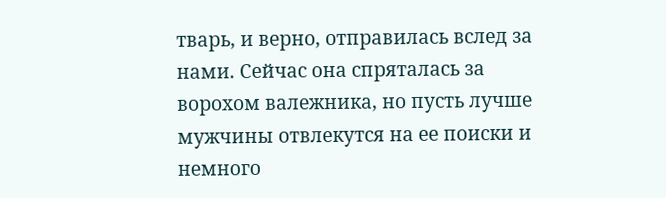тварь, и верно, отправилась вслед за нами. Сейчас она спряталась за ворохом валежника, но пусть лучше мужчины отвлекутся на ее поиски и немного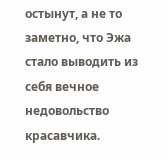остынут, а не то заметно, что Эжа стало выводить из себя вечное недовольство красавчика.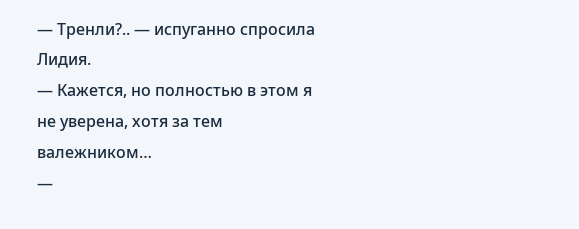— Тренли?.. — испуганно спросила Лидия.
— Кажется, но полностью в этом я не уверена, хотя за тем валежником…
—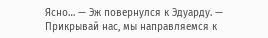Ясно… — Эж повернулся к Эдуарду. — Прикрывай нас, мы направляемся к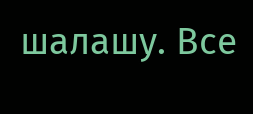шалашу. Все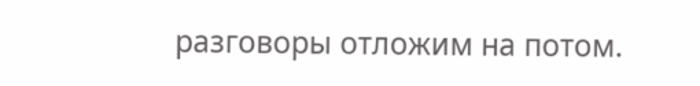разговоры отложим на потом.